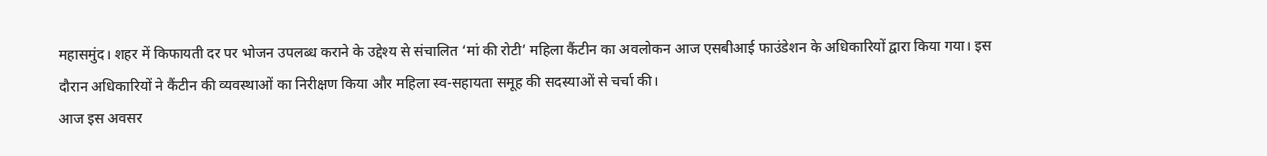महासमुंद। शहर में किफायती दर पर भोजन उपलब्ध कराने के उद्देश्य से संचालित ‘मां की रोटी’ महिला कैंटीन का अवलोकन आज एसबीआई फाउंडेशन के अधिकारियों द्वारा किया गया। इस दौरान अधिकारियों ने कैंटीन की व्यवस्थाओं का निरीक्षण किया और महिला स्व-सहायता समूह की सदस्याओं से चर्चा की।
आज इस अवसर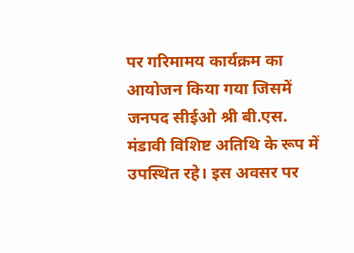पर गरिमामय कार्यक्रम का आयोजन किया गया जिसमें जनपद सीईओ श्री बी.एस. मंडावी विशिष्ट अतिथि के रूप में उपस्थित रहे। इस अवसर पर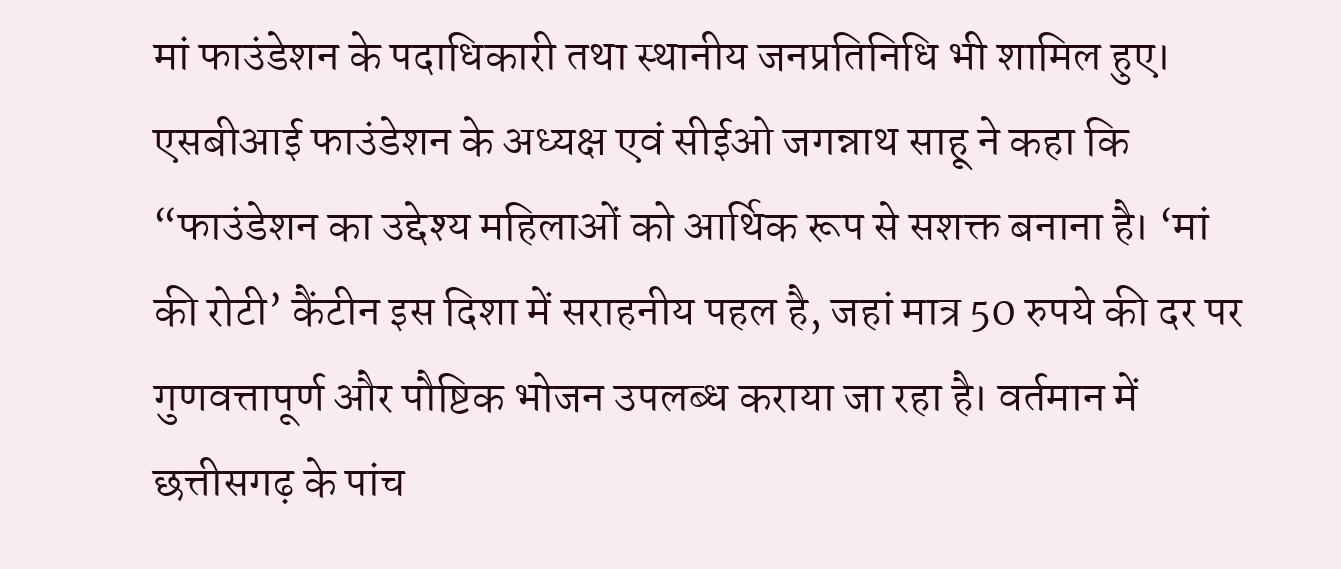मां फाउंडेशन के पदाधिकारी तथा स्थानीय जनप्रतिनिधि भी शामिल हुए।
एसबीआई फाउंडेशन के अध्यक्ष एवं सीईओ जगन्नाथ साहू ने कहा कि “फाउंडेशन का उद्देश्य महिलाओं को आर्थिक रूप से सशक्त बनाना है। ‘मां की रोटी’ कैंटीन इस दिशा में सराहनीय पहल है, जहां मात्र 50 रुपये की दर पर गुणवत्तापूर्ण और पौष्टिक भोजन उपलब्ध कराया जा रहा है। वर्तमान में छत्तीसगढ़ के पांच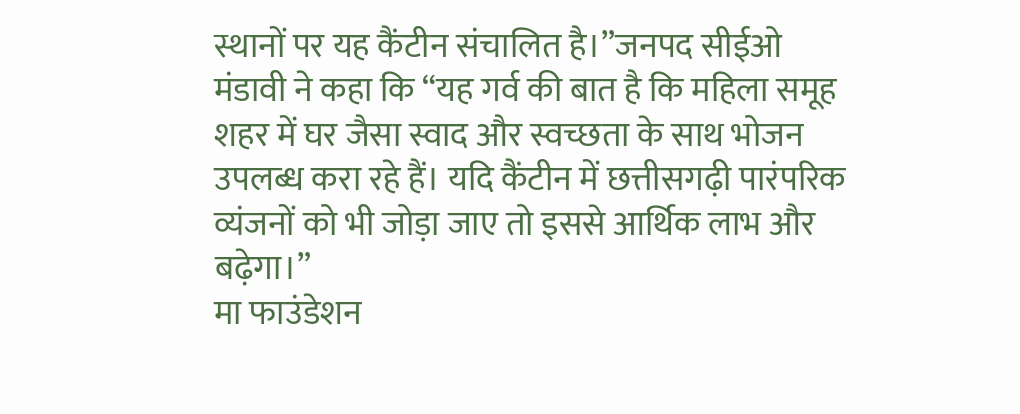स्थानों पर यह कैंटीन संचालित है।”जनपद सीईओ मंडावी ने कहा कि “यह गर्व की बात है कि महिला समूह शहर में घर जैसा स्वाद और स्वच्छता के साथ भोजन उपलब्ध करा रहे हैं। यदि कैंटीन में छत्तीसगढ़ी पारंपरिक व्यंजनों को भी जोड़ा जाए तो इससे आर्थिक लाभ और बढ़ेगा।”
मा फाउंडेशन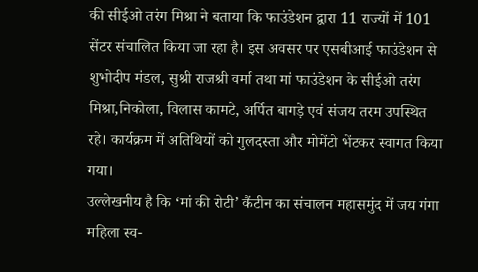की सीईओ तरंग मिश्रा ने बताया कि फाउंडेशन द्वारा 11 राज्यों में 101 सेंटर संचालित किया जा रहा है। इस अवसर पर एसबीआई फाउंडेशन से शुभोदीप मंडल, सुश्री राजश्री वर्मा तथा मां फाउंडेशन के सीईओ तरंग मिश्रा,निकोला, विलास कामटे, अर्पित बागड़े एवं संजय तरम उपस्थित रहे। कार्यक्रम में अतिथियों को गुलदस्ता और मोमेंटो भेंटकर स्वागत किया गया।
उल्लेखनीय है कि ‘मां की रोटी’ कैंटीन का संचालन महासमुंद में जय गंगा महिला स्व-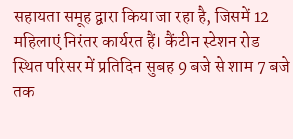सहायता समूह द्वारा किया जा रहा है, जिसमें 12 महिलाएं निरंतर कार्यरत हैं। कैंटीन स्टेशन रोड स्थित परिसर में प्रतिदिन सुबह 9 बजे से शाम 7 बजे तक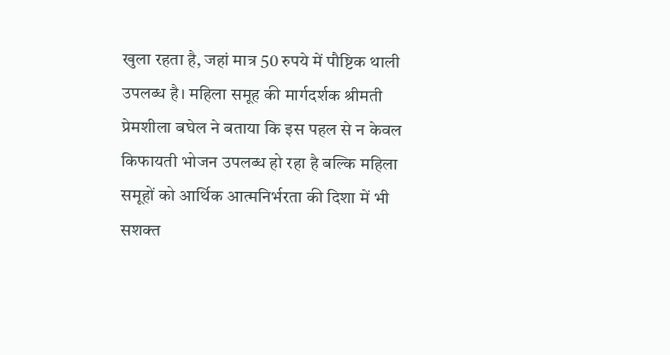खुला रहता है, जहां मात्र 50 रुपये में पौष्टिक थाली उपलब्ध है। महिला समूह की मार्गदर्शक श्रीमती प्रेमशीला बघेल ने बताया कि इस पहल से न केवल किफायती भोजन उपलब्ध हो रहा है बल्कि महिला समूहों को आर्थिक आत्मनिर्भरता की दिशा में भी सशक्त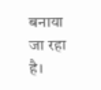बनाया जा रहा है।